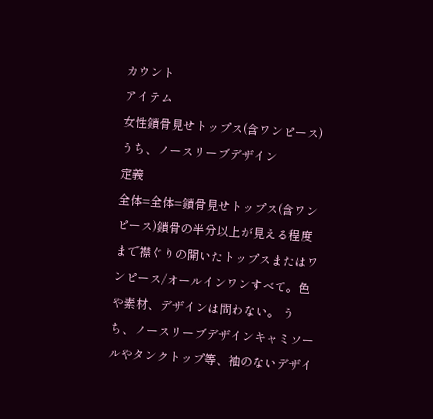カウント
アイテム
女性鎖骨見せトップス(含ワンピース) うち、ノースリーブデザイン
定義
全体=全体=鎖骨見せトップス(含ワンピース)鎖骨の半分以上が見える程度まで襟ぐりの開いたトップスまたはワンピース/オールインワンすべて。色や素材、デザインは問わない。 うち、ノースリーブデザインキャミソールやタンクトップ等、袖のないデザイ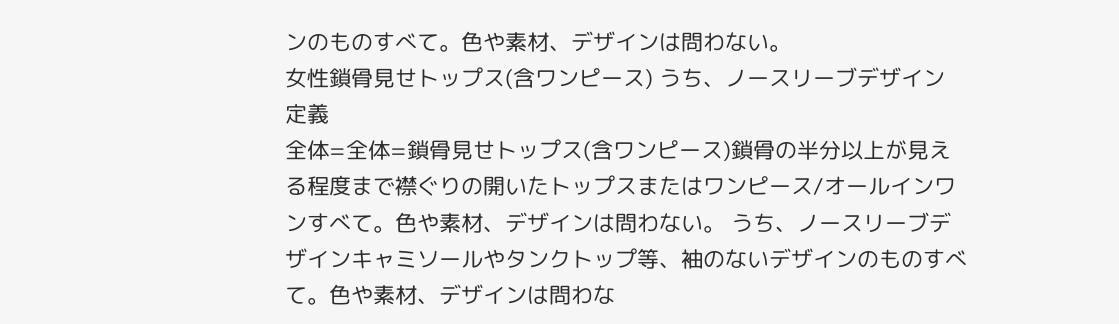ンのものすべて。色や素材、デザインは問わない。
女性鎖骨見せトップス(含ワンピース) うち、ノースリーブデザイン
定義
全体=全体=鎖骨見せトップス(含ワンピース)鎖骨の半分以上が見える程度まで襟ぐりの開いたトップスまたはワンピース/オールインワンすべて。色や素材、デザインは問わない。 うち、ノースリーブデザインキャミソールやタンクトップ等、袖のないデザインのものすべて。色や素材、デザインは問わな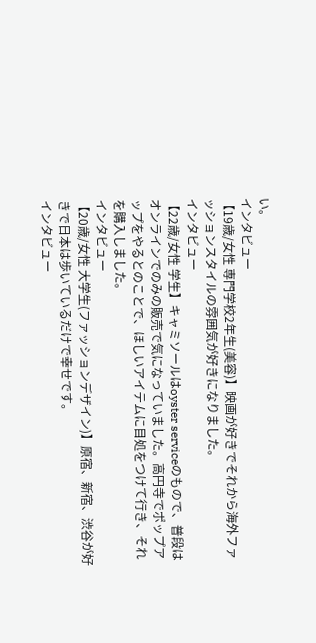い。
インタビュー
【19歳/女性 専門学校2年生(美容)】映画が好きでそれから海外ファッションスタイルの雰囲気が好きになりました。
インタビュー
【22歳/女性 学生】キャミソールはoyster serviceのもので、普段はオンラインでのみの販売で気になっていました。高円寺でポップアップをやるとのことで、ほしいアイテムに目処をつけて行き、それを購入しました。
インタビュー
【20歳/女性 大学生(ファッションデザイン)】原宿、新宿、渋谷が好きで日本は歩いているだけで幸せです。
インタビュー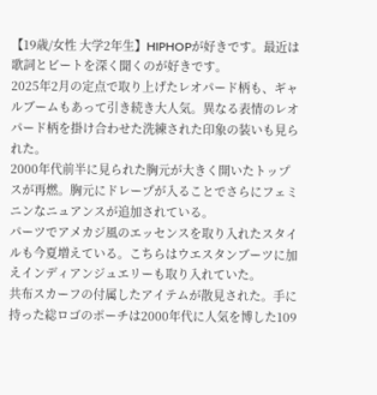【19歳/女性 大学2年生】HIPHOPが好きです。最近は歌詞とビートを深く聞くのが好きです。
2025年2月の定点で取り上げたレオパード柄も、ギャルブームもあって引き続き大人気。異なる表情のレオパード柄を掛け合わせた洗練された印象の装いも見られた。
2000年代前半に見られた胸元が大きく開いたトップスが再燃。胸元にドレープが入ることでさらにフェミニンなニュアンスが追加されている。
パーツでアメカジ風のエッセンスを取り入れたスタイルも今夏増えている。こちらはウエスタンブーツに加えインディアンジュエリーも取り入れていた。
共布スカーフの付属したアイテムが散見された。手に持った総ロゴのポーチは2000年代に人気を博した109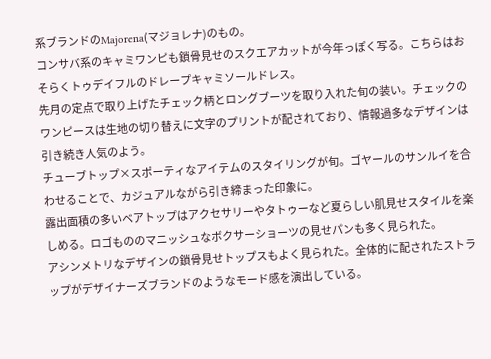系ブランドのMajorena(マジョレナ)のもの。
コンサバ系のキャミワンピも鎖骨見せのスクエアカットが今年っぽく写る。こちらはおそらくトゥデイフルのドレープキャミソールドレス。
先月の定点で取り上げたチェック柄とロングブーツを取り入れた旬の装い。チェックのワンピースは生地の切り替えに文字のプリントが配されており、情報過多なデザインは引き続き人気のよう。
チューブトップ×スポーティなアイテムのスタイリングが旬。ゴヤールのサンルイを合わせることで、カジュアルながら引き締まった印象に。
露出面積の多いベアトップはアクセサリーやタトゥーなど夏らしい肌見せスタイルを楽しめる。ロゴもののマニッシュなボクサーショーツの見せパンも多く見られた。
アシンメトリなデザインの鎖骨見せトップスもよく見られた。全体的に配されたストラップがデザイナーズブランドのようなモード感を演出している。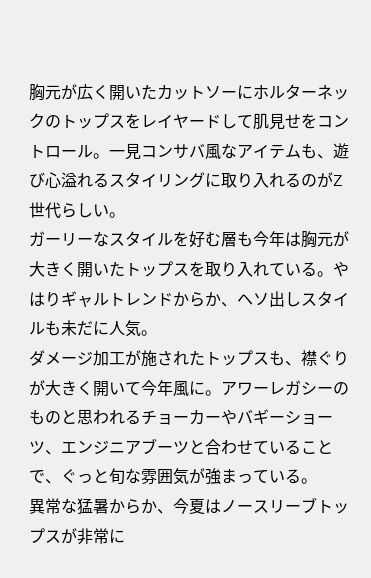胸元が広く開いたカットソーにホルターネックのトップスをレイヤードして肌見せをコントロール。一見コンサバ風なアイテムも、遊び心溢れるスタイリングに取り入れるのがZ世代らしい。
ガーリーなスタイルを好む層も今年は胸元が大きく開いたトップスを取り入れている。やはりギャルトレンドからか、ヘソ出しスタイルも未だに人気。
ダメージ加工が施されたトップスも、襟ぐりが大きく開いて今年風に。アワーレガシーのものと思われるチョーカーやバギーショーツ、エンジニアブーツと合わせていることで、ぐっと旬な雰囲気が強まっている。
異常な猛暑からか、今夏はノースリーブトップスが非常に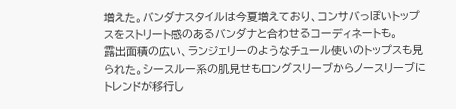増えた。バンダナスタイルは今夏増えており、コンサバっぽいトップスをストリート感のあるバンダナと合わせるコーディネートも。
露出面積の広い、ランジェリーのようなチュール使いのトップスも見られた。シースルー系の肌見せもロングスリーブからノースリーブにトレンドが移行し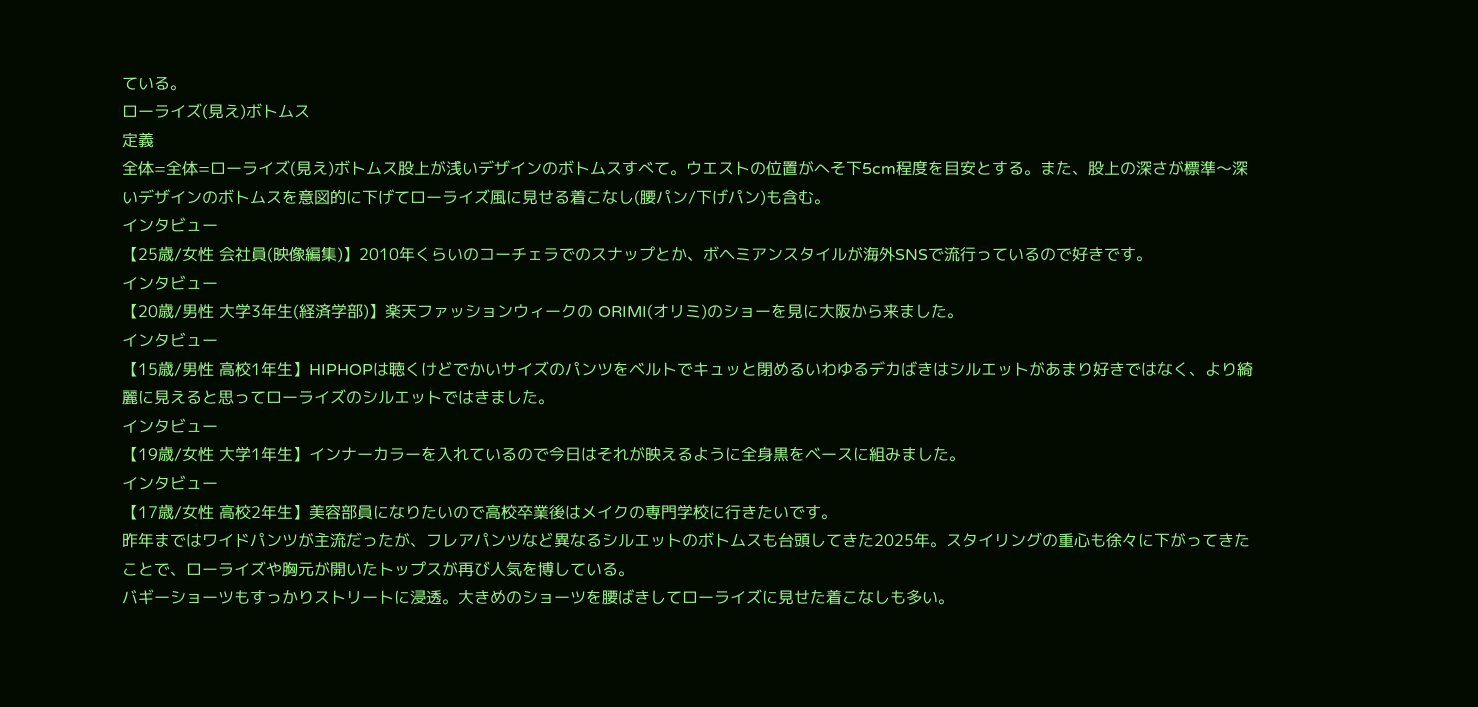ている。
ローライズ(見え)ボトムス
定義
全体=全体=ローライズ(見え)ボトムス股上が浅いデザインのボトムスすべて。ウエストの位置がへそ下5cm程度を目安とする。また、股上の深さが標準〜深いデザインのボトムスを意図的に下げてローライズ風に見せる着こなし(腰パン/下げパン)も含む。
インタビュー
【25歳/女性 会社員(映像編集)】2010年くらいのコーチェラでのスナップとか、ボヘミアンスタイルが海外SNSで流行っているので好きです。
インタビュー
【20歳/男性 大学3年生(経済学部)】楽天ファッションウィークの ORIMI(オリミ)のショーを見に大阪から来ました。
インタビュー
【15歳/男性 高校1年生】HIPHOPは聴くけどでかいサイズのパンツをベルトでキュッと閉めるいわゆるデカばきはシルエットがあまり好きではなく、より綺麗に見えると思ってローライズのシルエットではきました。
インタビュー
【19歳/女性 大学1年生】インナーカラーを入れているので今日はそれが映えるように全身黒をベースに組みました。
インタビュー
【17歳/女性 高校2年生】美容部員になりたいので高校卒業後はメイクの専門学校に行きたいです。
昨年まではワイドパンツが主流だったが、フレアパンツなど異なるシルエットのボトムスも台頭してきた2025年。スタイリングの重心も徐々に下がってきたことで、ローライズや胸元が開いたトップスが再び人気を博している。
バギーショーツもすっかりストリートに浸透。大きめのショーツを腰ばきしてローライズに見せた着こなしも多い。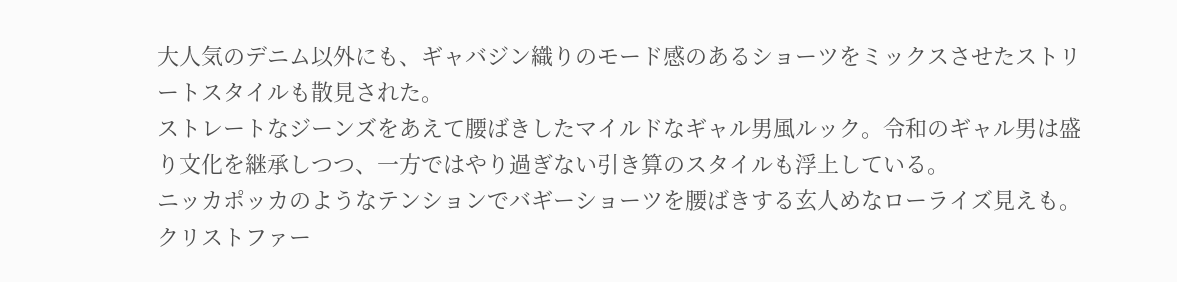大人気のデニム以外にも、ギャバジン織りのモード感のあるショーツをミックスさせたストリートスタイルも散見された。
ストレートなジーンズをあえて腰ばきしたマイルドなギャル男風ルック。令和のギャル男は盛り文化を継承しつつ、一方ではやり過ぎない引き算のスタイルも浮上している。
ニッカポッカのようなテンションでバギーショーツを腰ばきする玄人めなローライズ見えも。クリストファー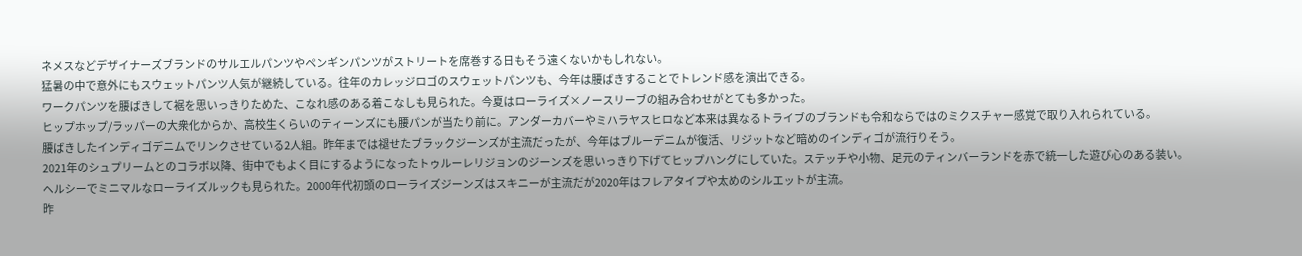ネメスなどデザイナーズブランドのサルエルパンツやペンギンパンツがストリートを席巻する日もそう遠くないかもしれない。
猛暑の中で意外にもスウェットパンツ人気が継続している。往年のカレッジロゴのスウェットパンツも、今年は腰ばきすることでトレンド感を演出できる。
ワークパンツを腰ばきして裾を思いっきりためた、こなれ感のある着こなしも見られた。今夏はローライズ×ノースリーブの組み合わせがとても多かった。
ヒップホップ/ラッパーの大衆化からか、高校生くらいのティーンズにも腰パンが当たり前に。アンダーカバーやミハラヤスヒロなど本来は異なるトライブのブランドも令和ならではのミクスチャー感覚で取り入れられている。
腰ばきしたインディゴデニムでリンクさせている2人組。昨年までは褪せたブラックジーンズが主流だったが、今年はブルーデニムが復活、リジットなど暗めのインディゴが流行りそう。
2021年のシュプリームとのコラボ以降、街中でもよく目にするようになったトゥルーレリジョンのジーンズを思いっきり下げてヒップハングにしていた。ステッチや小物、足元のティンバーランドを赤で統一した遊び心のある装い。
ヘルシーでミニマルなローライズルックも見られた。2000年代初頭のローライズジーンズはスキニーが主流だが2020年はフレアタイプや太めのシルエットが主流。
昨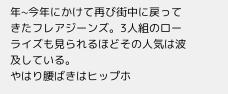年~今年にかけて再び街中に戻ってきたフレアジーンズ。3人組のローライズも見られるほどその人気は波及している。
やはり腰ばきはヒップホ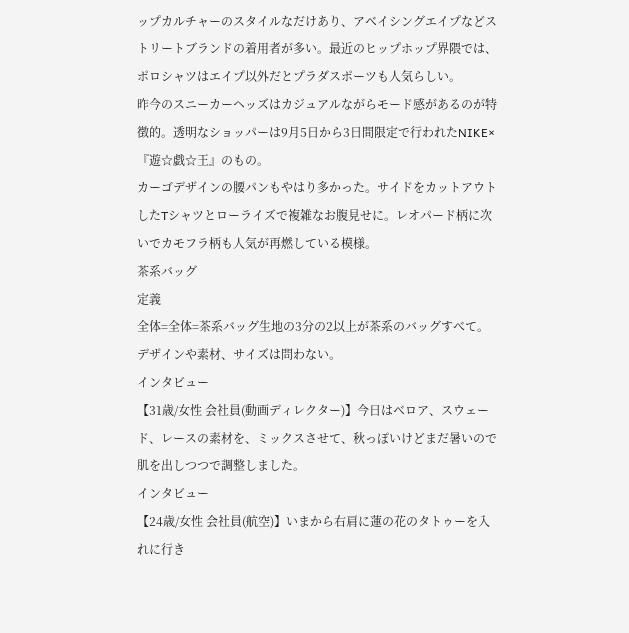ップカルチャーのスタイルなだけあり、アベイシングエイプなどストリートブランドの着用者が多い。最近のヒップホップ界隈では、ポロシャツはエイプ以外だとプラダスポーツも人気らしい。
昨今のスニーカーヘッズはカジュアルながらモード感があるのが特徴的。透明なショッパーは9月5日から3日間限定で行われたNIKE×『遊☆戯☆王』のもの。
カーゴデザインの腰パンもやはり多かった。サイドをカットアウトしたTシャツとローライズで複雑なお腹見せに。レオパード柄に次いでカモフラ柄も人気が再燃している模様。
茶系バッグ
定義
全体=全体=茶系バッグ生地の3分の2以上が茶系のバッグすべて。デザインや素材、サイズは問わない。
インタビュー
【31歳/女性 会社員(動画ディレクター)】今日はベロア、スウェード、レースの素材を、ミックスさせて、秋っぽいけどまだ暑いので肌を出しつつで調整しました。
インタビュー
【24歳/女性 会社員(航空)】いまから右肩に蓮の花のタトゥーを入れに行き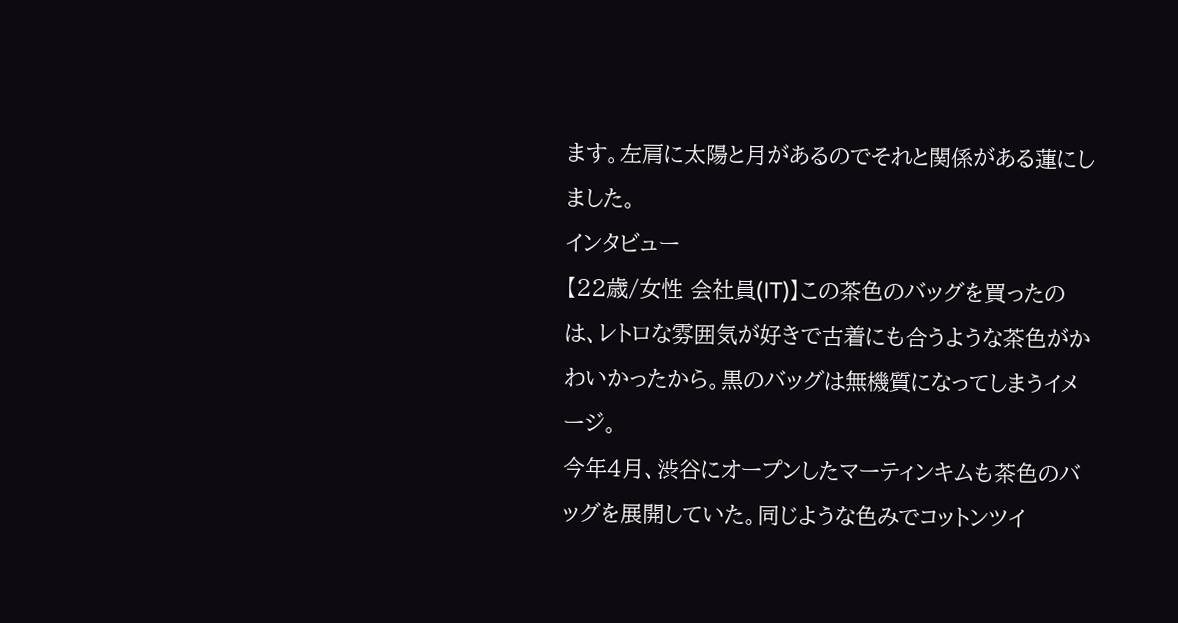ます。左肩に太陽と月があるのでそれと関係がある蓮にしました。
インタビュー
【22歳/女性 会社員(IT)】この茶色のバッグを買ったのは、レトロな雰囲気が好きで古着にも合うような茶色がかわいかったから。黒のバッグは無機質になってしまうイメージ。
今年4月、渋谷にオープンしたマーティンキムも茶色のバッグを展開していた。同じような色みでコットンツイ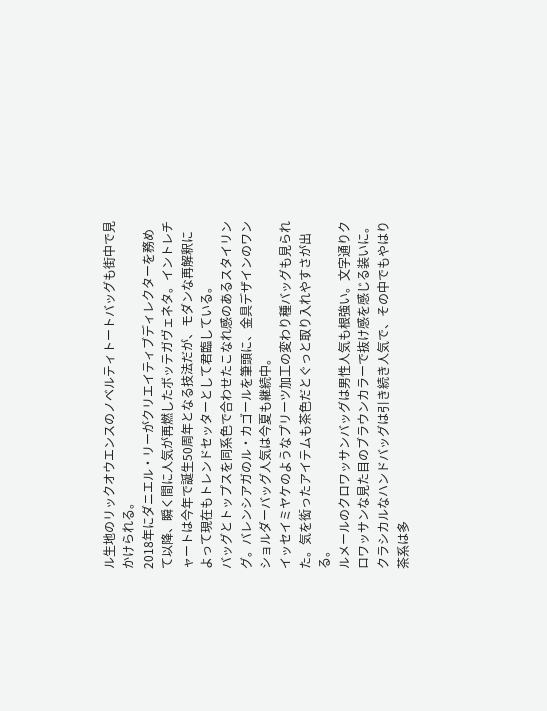ル生地のリックオウエンスのノベルティトートバッグも街中で見かけられる。
2018年にダニエル・リーがクリエイティブディレクターを務めて以降、瞬く間に人気が再燃したボッテガヴェネタ。イントレチャートは今年で誕生50周年となる技法だが、モダンな再解釈によって現在もトレンドセッターとして君臨している。
バッグとトップスを同系色で合わせたこなれ感のあるスタイリング。バレンシアガのル・カゴールを筆頭に、金具デザインのワンショルダーバッグ人気は今夏も継続中。
イッセイミヤケのようなプリーツ加工の変わり種バッグも見られた。気を衒ったアイテムも茶色だとぐっと取り入れやすさが出る。
ルメールのクロワッサンバッグは男性人気も根強い。文字通りクロワッサンな見た目のブラウンカラーで抜け感を感じる装いに。
クラシカルなハンドバッグは引き続き人気で、その中でもやはり茶系は多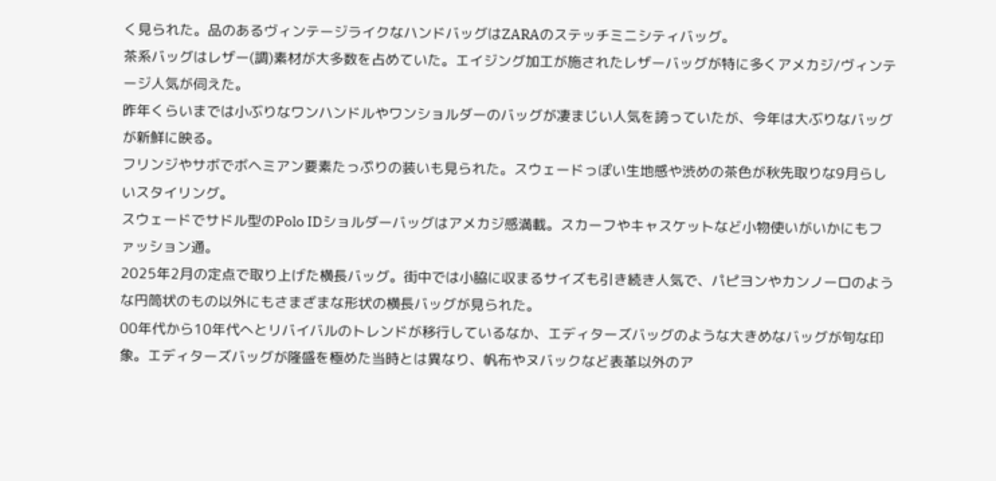く見られた。品のあるヴィンテージライクなハンドバッグはZARAのステッチミニシティバッグ。
茶系バッグはレザー(調)素材が大多数を占めていた。エイジング加工が施されたレザーバッグが特に多くアメカジ/ヴィンテージ人気が伺えた。
昨年くらいまでは小ぶりなワンハンドルやワンショルダーのバッグが凄まじい人気を誇っていたが、今年は大ぶりなバッグが新鮮に映る。
フリンジやサボでボヘミアン要素たっぷりの装いも見られた。スウェードっぽい生地感や渋めの茶色が秋先取りな9月らしいスタイリング。
スウェードでサドル型のPolo IDショルダーバッグはアメカジ感満載。スカーフやキャスケットなど小物使いがいかにもファッション通。
2025年2月の定点で取り上げた横長バッグ。街中では小脇に収まるサイズも引き続き人気で、パピヨンやカンノーロのような円筒状のもの以外にもさまざまな形状の横長バッグが見られた。
00年代から10年代へとリバイバルのトレンドが移行しているなか、エディターズバッグのような大きめなバッグが旬な印象。エディターズバッグが隆盛を極めた当時とは異なり、帆布やヌバックなど表革以外のア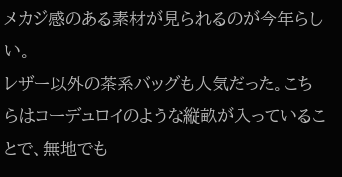メカジ感のある素材が見られるのが今年らしい。
レザー以外の茶系バッグも人気だった。こちらはコーデュロイのような縦畝が入っていることで、無地でも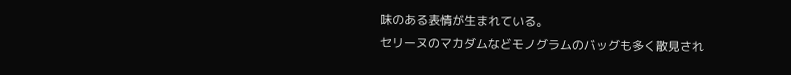味のある表情が生まれている。
セリーヌのマカダムなどモノグラムのバッグも多く散見され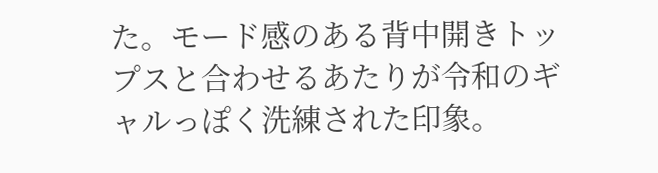た。モード感のある背中開きトップスと合わせるあたりが令和のギャルっぽく洗練された印象。